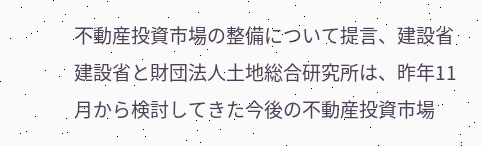不動産投資市場の整備について提言、建設省
建設省と財団法人土地総合研究所は、昨年11月から検討してきた今後の不動産投資市場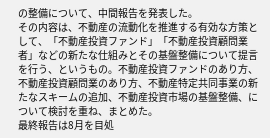の整備について、中間報告を発表した。
その内容は、不動産の流動化を推進する有効な方策として、「不動産投資ファンド」「不動産投資顧問業者」などの新たな仕組みとその基盤整備について提言を行う、というもの。不動産投資ファンドのあり方、不動産投資顧問業のあり方、不動産特定共同事業の新たなスキームの追加、不動産投資市場の基盤整備、について検討を重ね、まとめた。
最終報告は8月を目処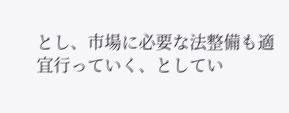とし、市場に必要な法整備も適宜行っていく、としてい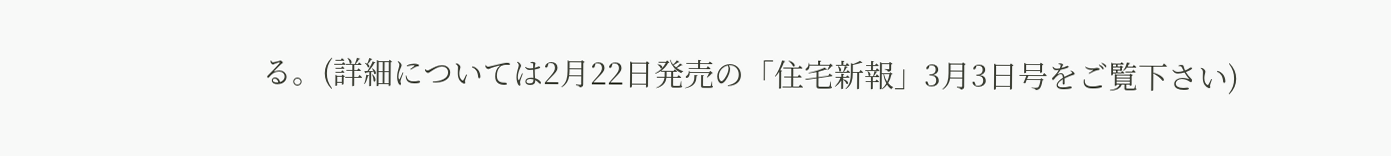る。(詳細については2月22日発売の「住宅新報」3月3日号をご覧下さい)